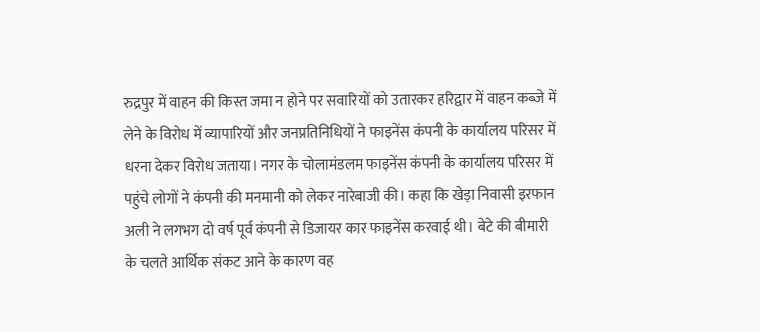रुद्रपुर में वाहन की किस्त जमा न होने पर सवारियों को उतारकर हरिद्वार में वाहन कब्जे में लेने के विरोध में व्यापारियों और जनप्रतिनिधियों ने फाइनेंस कंपनी के कार्यालय परिसर में धरना देकर विरोध जताया। नगर के चोलामंडलम फाइनेंस कंपनी के कार्यालय परिसर में पहुंचे लोगों ने कंपनी की मनमानी को लेकर नारेबाजी की। कहा कि खेड़ा निवासी इरफान अली ने लगभग दो वर्ष पूर्व कंपनी से डिजायर कार फाइनेंस करवाई थी। बेटे की बीमारी के चलते आर्थिक संकट आने के कारण वह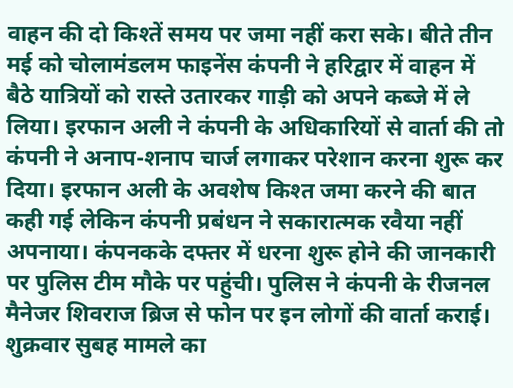वाहन की दो किश्तें समय पर जमा नहीं करा सके। बीते तीन मई को चोलामंडलम फाइनेंस कंपनी ने हरिद्वार में वाहन में बैठे यात्रियों को रास्ते उतारकर गाड़ी को अपने कब्जे में ले लिया। इरफान अली ने कंपनी के अधिकारियों से वार्ता की तो कंपनी ने अनाप-शनाप चार्ज लगाकर परेशान करना शुरू कर दिया। इरफान अली के अवशेष किश्त जमा करने की बात कही गई लेकिन कंपनी प्रबंधन ने सकारात्मक रवैया नहीं अपनाया। कंपनकके दफ्तर में धरना शुरू होने की जानकारी पर पुलिस टीम मौके पर पहुंची। पुलिस ने कंपनी के रीजनल मैनेजर शिवराज ब्रिज से फोन पर इन लोगों की वार्ता कराई। शुक्रवार सुबह मामले का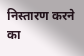निस्तारण करने का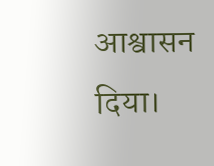आश्वासन दिया।